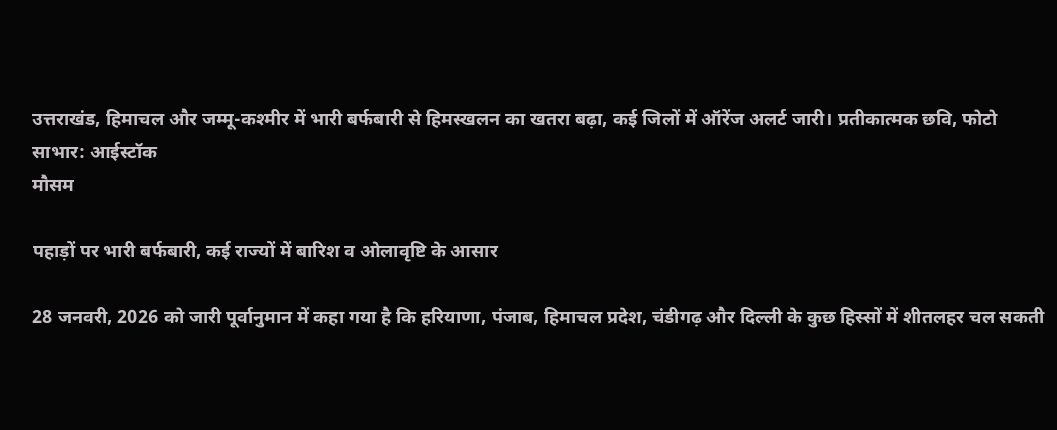उत्तराखंड, हिमाचल और जम्मू-कश्मीर में भारी बर्फबारी से हिमस्खलन का खतरा बढ़ा, कई जिलों में ऑरेंज अलर्ट जारी। प्रतीकात्मक छवि, फोटो साभार: आईस्टॉक
मौसम

पहाड़ों पर भारी बर्फबारी, कई राज्यों में बारिश व ओलावृष्टि के आसार

28 जनवरी, 2026 को जारी पूर्वानुमान में कहा गया है कि हरियाणा, पंजाब, हिमाचल प्रदेश, चंडीगढ़ और दिल्ली के कुछ हिस्सों में शीतलहर चल सकती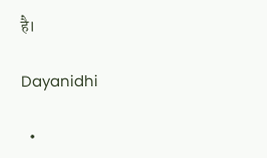है।

Dayanidhi

  •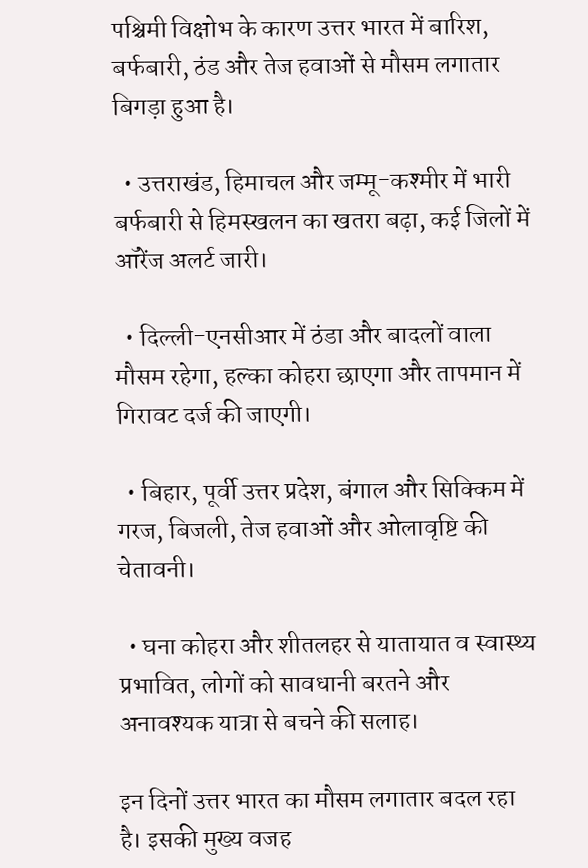पश्चिमी विक्षोभ के कारण उत्तर भारत में बारिश, बर्फबारी, ठंड और तेज हवाओं से मौसम लगातार बिगड़ा हुआ है।

  • उत्तराखंड, हिमाचल और जम्मू-कश्मीर में भारी बर्फबारी से हिमस्खलन का खतरा बढ़ा, कई जिलों में ऑरेंज अलर्ट जारी।

  • दिल्ली-एनसीआर में ठंडा और बादलों वाला मौसम रहेगा, हल्का कोहरा छाएगा और तापमान में गिरावट दर्ज की जाएगी।

  • बिहार, पूर्वी उत्तर प्रदेश, बंगाल और सिक्किम में गरज, बिजली, तेज हवाओं और ओलावृष्टि की चेतावनी।

  • घना कोहरा और शीतलहर से यातायात व स्वास्थ्य प्रभावित, लोगों को सावधानी बरतने और अनावश्यक यात्रा से बचने की सलाह।

इन दिनों उत्तर भारत का मौसम लगातार बदल रहा है। इसकी मुख्य वजह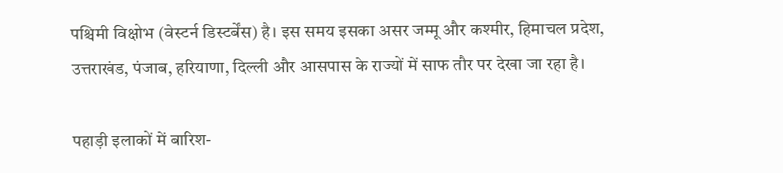पश्चिमी विक्षोभ (वेस्टर्न डिस्टर्बेंस) है। इस समय इसका असर जम्मू और कश्मीर, हिमाचल प्रदेश, उत्तराखंड, पंजाब, हरियाणा, दिल्ली और आसपास के राज्यों में साफ तौर पर देखा जा रहा है।

पहाड़ी इलाकों में बारिश-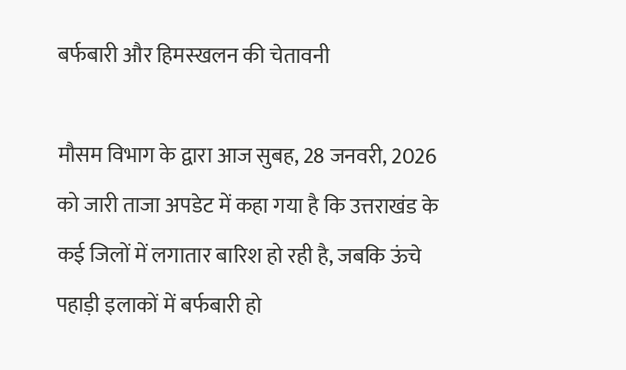बर्फबारी और हिमस्खलन की चेतावनी

मौसम विभाग के द्वारा आज सुबह, 28 जनवरी, 2026 को जारी ताजा अपडेट में कहा गया है कि उत्तराखंड के कई जिलों में लगातार बारिश हो रही है, जबकि ऊंचे पहाड़ी इलाकों में बर्फबारी हो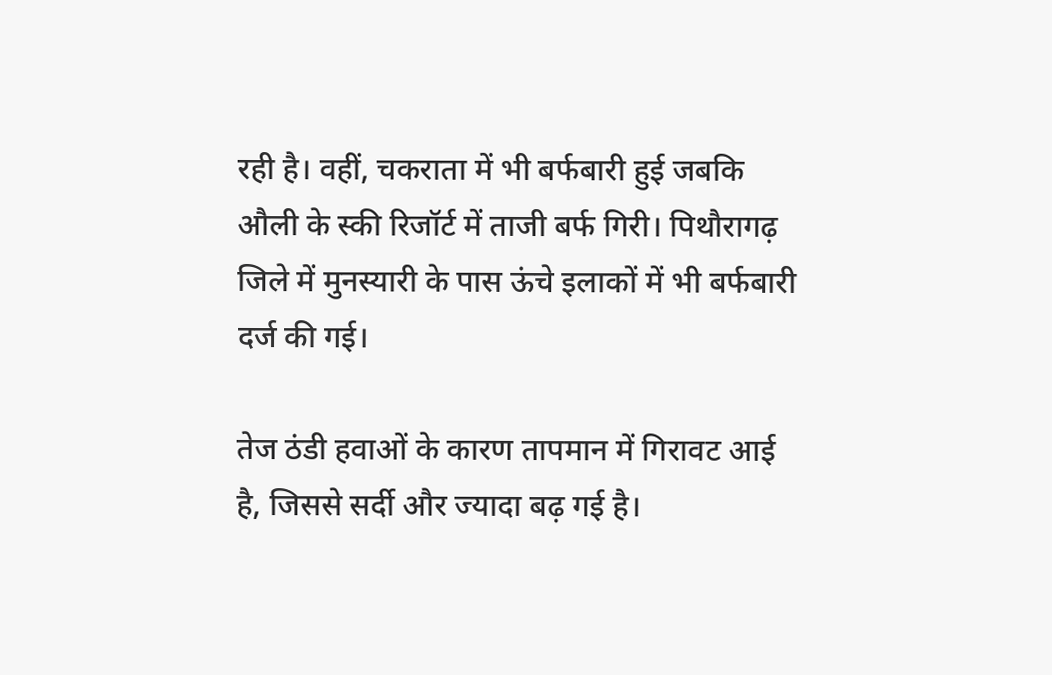रही है। वहीं, चकराता में भी बर्फबारी हुई जबकि औली के स्की रिजॉर्ट में ताजी बर्फ गिरी। पिथौरागढ़ जिले में मुनस्यारी के पास ऊंचे इलाकों में भी बर्फबारी दर्ज की गई।

तेज ठंडी हवाओं के कारण तापमान में गिरावट आई है, जिससे सर्दी और ज्यादा बढ़ गई है।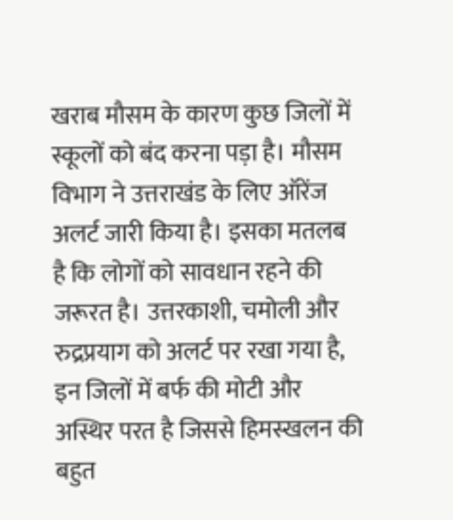खराब मौसम के कारण कुछ जिलों में स्कूलों को बंद करना पड़ा है। मौसम विभाग ने उत्तराखंड के लिए ऑरेंज अलर्ट जारी किया है। इसका मतलब है कि लोगों को सावधान रहने की जरूरत है। उत्तरकाशी, चमोली और रुद्रप्रयाग को अलर्ट पर रखा गया है, इन जिलों में बर्फ की मोटी और अस्थिर परत है जिससे हिमस्खलन की बहुत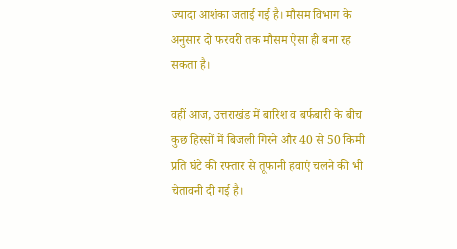ज्यादा आशंका जताई गई है। मौसम विभाग के अनुसार दो फरवरी तक मौसम ऐसा ही बना रह सकता है।

वहीं आज, उत्तराखंड में बारिश व बर्फबारी के बीच कुछ हिस्सों में बिजली गिरने और 40 से 50 किमी प्रति घंटे की रफ्तार से तूफानी हवाएं चलने की भी चेतावनी दी गई है।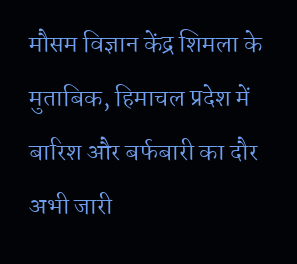मौसम विज्ञान केंद्र शिमला के मुताबिक, हिमाचल प्रदेश में बारिश और बर्फबारी का दौर अभी जारी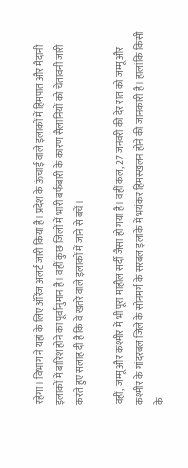रहेगा। विभाग ने यहां के लिए ऑरेंज अलर्ट जारी किया है। प्रदेश के ऊंचाई वाले इलाकों में हिमपात और मैदानी इलाकों में बारिश होने का पूर्वानुमान है। वहीं कुछ जिलों में भारी बर्फबारी के कारण सैलानियों को चेतावनी जारी करते हुए सलाह दी है कि वे खतरे वाले इलाकों में जाने से बचें।

वहीं, जम्मू और कश्मीर में भी पूरा माहौल सर्दी जैसा हो गया है। वहीं कल, 27 जनवरी की देर रात को जम्मू और कश्मीर के गांदरबल जिले के सोनमर्ग के सरबल इलाके में भयंकर हिमस्खलन होने की जानकारी है। हालांकि किसी के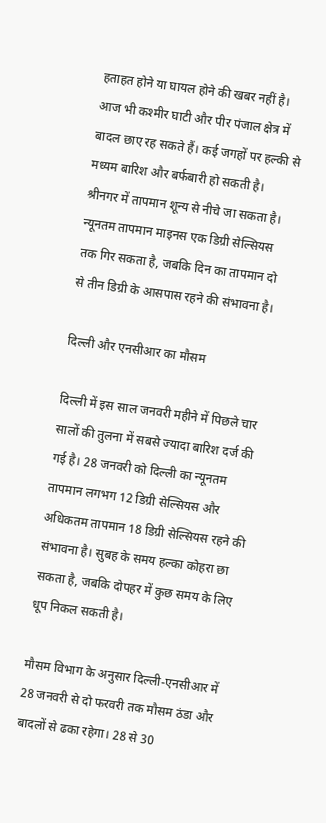हताहत होने या घायल होने की खबर नहीं है। आज भी कश्मीर घाटी और पीर पंजाल क्षेत्र में बादल छाए रह सकते हैं। कई जगहों पर हल्की से मध्यम बारिश और बर्फबारी हो सकती है। श्रीनगर में तापमान शून्य से नीचे जा सकता है। न्यूनतम तापमान माइनस एक डिग्री सेल्सियस तक गिर सकता है, जबकि दिन का तापमान दो से तीन डिग्री के आसपास रहने की संभावना है।

दिल्ली और एनसीआर का मौसम

दिल्ली में इस साल जनवरी महीने में पिछले चार सालों की तुलना में सबसे ज्यादा बारिश दर्ज की गई है। 28 जनवरी को दिल्ली का न्यूनतम तापमान लगभग 12 डिग्री सेल्सियस और अधिकतम तापमान 18 डिग्री सेल्सियस रहने की संभावना है। सुबह के समय हल्का कोहरा छा सकता है, जबकि दोपहर में कुछ समय के लिए धूप निकल सकती है।

मौसम विभाग के अनुसार दिल्ली-एनसीआर में 28 जनवरी से दो फरवरी तक मौसम ठंडा और बादलों से ढका रहेगा। 28 से 30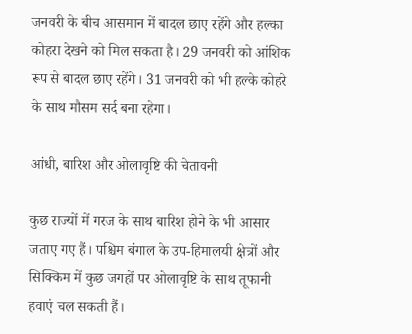जनवरी के बीच आसमान में बादल छाए रहेंगे और हल्का कोहरा देखने को मिल सकता है। 29 जनवरी को आंशिक रूप से बादल छाए रहेंगे। 31 जनवरी को भी हल्के कोहरे के साथ मौसम सर्द बना रहेगा।

आंधी, बारिश और ओलावृष्टि की चेतावनी

कुछ राज्यों में गरज के साथ बारिश होने के भी आसार जताए गए हैं। पश्चिम बंगाल के उप-हिमालयी क्षेत्रों और सिक्किम में कुछ जगहों पर ओलावृष्टि के साथ तूफानी हवाएं चल सकती हैं।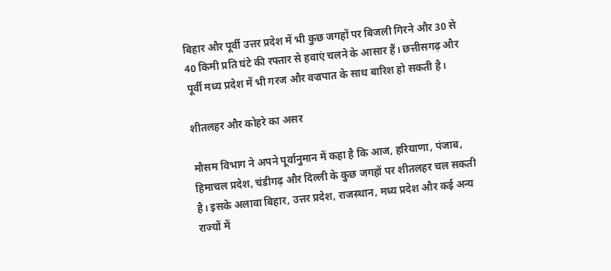बिहार और पूर्वी उत्तर प्रदेश में भी कुछ जगहों पर बिजली गिरने और 30 से 40 किमी प्रति घंटे की रफ्तार से हवाएं चलने के आसार हैं। छत्तीसगढ़ और पूर्वी मध्य प्रदेश में भी गरज और वज्रपात के साथ बारिश हो सकती है।

शीतलहर और कोहरे का असर

मौसम विभाग ने अपने पूर्वानुमान में कहा है कि आज, हरियाणा, पंजाब, हिमाचल प्रदेश, चंडीगढ़ और दिल्ली के कुछ जगहों पर शीतलहर चल सकती है। इसके अलावा बिहार, उत्तर प्रदेश, राजस्थान, मध्य प्रदेश और कई अन्य राज्यों में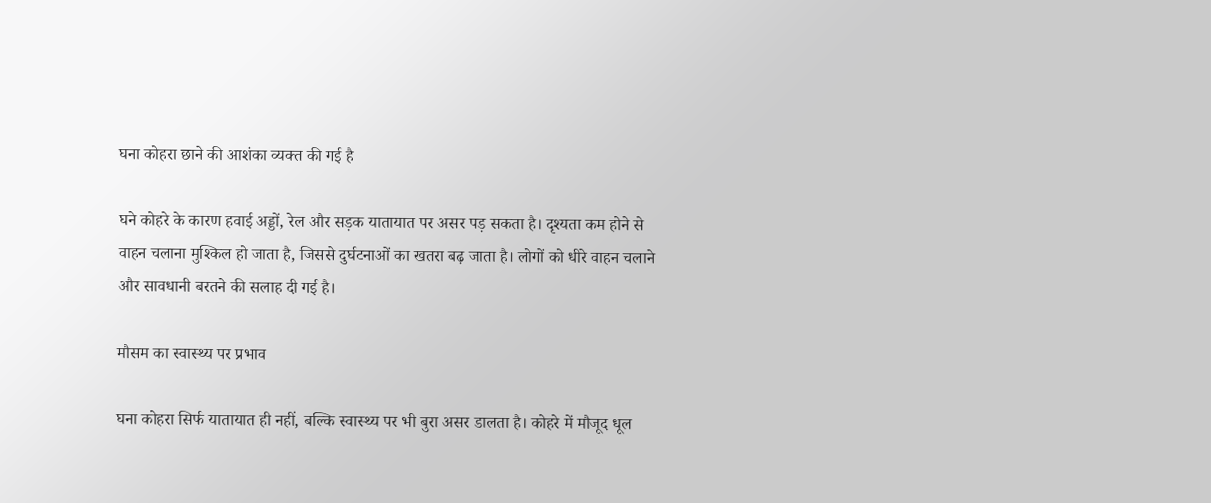घना कोहरा छाने की आशंका व्यक्त की गई है

घने कोहरे के कारण हवाई अड्डों, रेल और सड़क यातायात पर असर पड़ सकता है। दृश्यता कम होने से वाहन चलाना मुश्किल हो जाता है, जिससे दुर्घटनाओं का खतरा बढ़ जाता है। लोगों को धीरे वाहन चलाने और सावधानी बरतने की सलाह दी गई है।

मौसम का स्वास्थ्य पर प्रभाव

घना कोहरा सिर्फ यातायात ही नहीं, बल्कि स्वास्थ्य पर भी बुरा असर डालता है। कोहरे में मौजूद धूल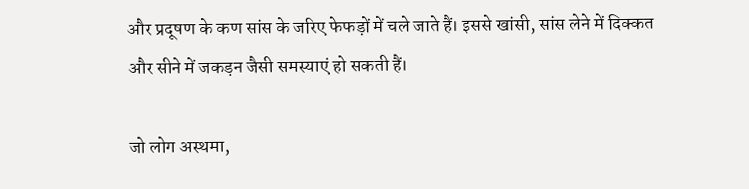और प्रदूषण के कण सांस के जरिए फेफड़ों में चले जाते हैं। इससे खांसी, सांस लेने में दिक्कत और सीने में जकड़न जैसी समस्याएं हो सकती हैं।

जो लोग अस्थमा,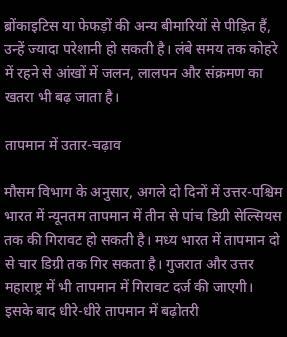ब्रोंकाइटिस या फेफड़ों की अन्य बीमारियों से पीड़ित हैं, उन्हें ज्यादा परेशानी हो सकती है। लंबे समय तक कोहरे में रहने से आंखों में जलन, लालपन और संक्रमण का खतरा भी बढ़ जाता है।

तापमान में उतार-चढ़ाव

मौसम विभाग के अनुसार, अगले दो दिनों में उत्तर-पश्चिम भारत में न्यूनतम तापमान में तीन से पांच डिग्री सेल्सियस तक की गिरावट हो सकती है। मध्य भारत में तापमान दो से चार डिग्री तक गिर सकता है। गुजरात और उत्तर महाराष्ट्र में भी तापमान में गिरावट दर्ज की जाएगी। इसके बाद धीरे-धीरे तापमान में बढ़ोतरी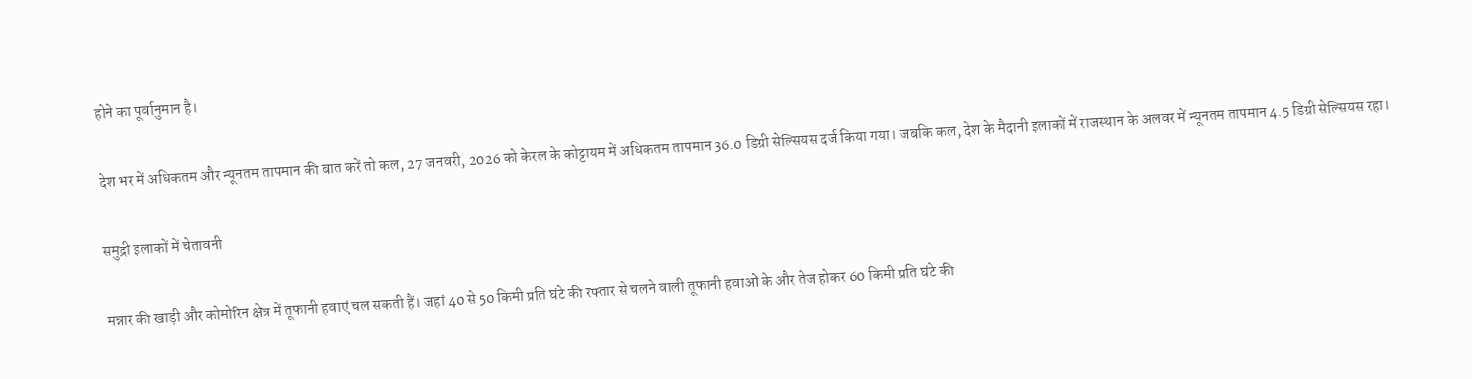होने का पूर्वानुमान है।

देश भर में अधिकतम और न्यूनतम तापमान की बात करें तो कल, 27 जनवरी, 2026 को केरल के कोट्टायम में अधिकतम तापमान 36.0 डिग्री सेल्सियस दर्ज किया गया। जबकि कल, देश के मैदानी इलाकों में राजस्थान के अलवर में न्यूनतम तापमान 4.5 डिग्री सेल्सियस रहा।

समुद्री इलाकों में चेतावनी

मन्नार की खाड़ी और कोमोरिन क्षेत्र में तूफानी हवाएं चल सकती हैं। जहां 40 से 50 किमी प्रति घंटे की रफ्तार से चलने वाली तूफानी हवाओं के और तेज होकर 60 किमी प्रति घंटे की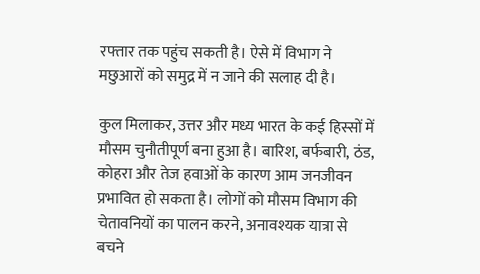रफ्तार तक पहुंच सकती है। ऐसे में विभाग ने मछुआरों को समुद्र में न जाने की सलाह दी है।

कुल मिलाकर, उत्तर और मध्य भारत के कई हिस्सों में मौसम चुनौतीपूर्ण बना हुआ है। बारिश, बर्फबारी, ठंड, कोहरा और तेज हवाओं के कारण आम जनजीवन प्रभावित हो सकता है। लोगों को मौसम विभाग की चेतावनियों का पालन करने, अनावश्यक यात्रा से बचने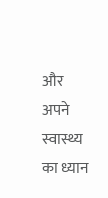और अपने स्वास्थ्य का ध्यान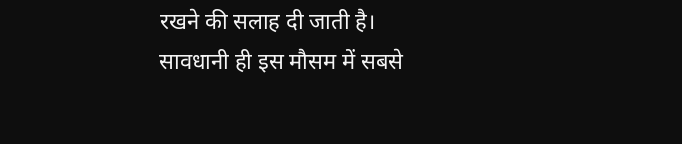रखने की सलाह दी जाती है। सावधानी ही इस मौसम में सबसे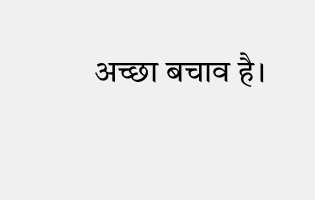अच्छा बचाव है।